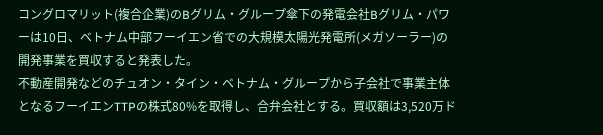コングロマリット(複合企業)のBグリム・グループ傘下の発電会社Bグリム・パワーは10日、ベトナム中部フーイエン省での大規模太陽光発電所(メガソーラー)の開発事業を買収すると発表した。
不動産開発などのチュオン・タイン・ベトナム・グループから子会社で事業主体となるフーイエンTTPの株式80%を取得し、合弁会社とする。買収額は3,520万ド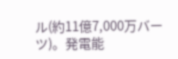ル(約11億7,000万バーツ)。発電能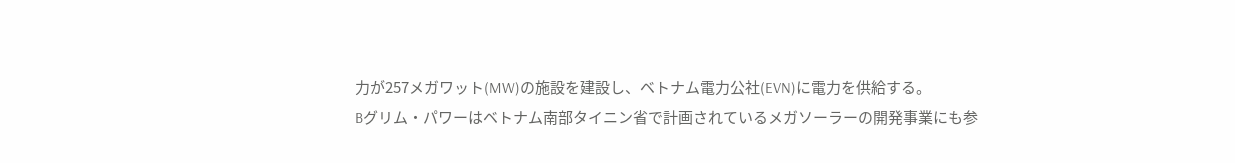力が257メガワット(MW)の施設を建設し、ベトナム電力公社(EVN)に電力を供給する。
Bグリム・パワーはベトナム南部タイニン省で計画されているメガソーラーの開発事業にも参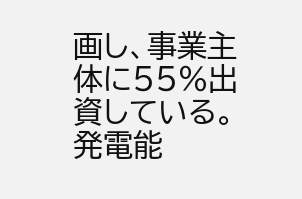画し、事業主体に55%出資している。発電能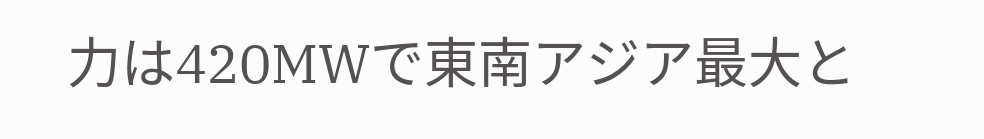力は420MWで東南アジア最大と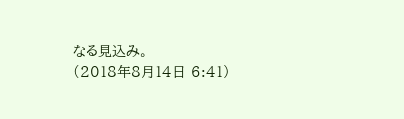なる見込み。
(2018年8月14日 6:41)